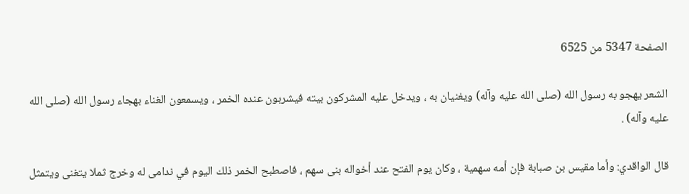الصفحة 5347 من 6525

الشعر يهجو به رسول الله (صلى الله عليه وآله) ويغنيان به ، ويدخل عليه المشركون بيته فيشربون عنده الخمر ، ويسمعون الغناء بهجاء رسول الله (صلى الله عليه وآله) .

قال الواقدي: وأما مقيس بن صبابة فإن أمه سهمية ، وكان يوم الفتح عند أخواله بنى سهم ، فاصطبح الخمر ذلك اليوم في ندامى له وخرج ثملا يتغنى ويتمثل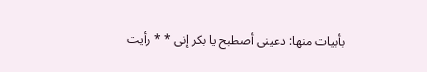بأبيات منها: دعينى أصطبح يا بكر إنى * * رأيت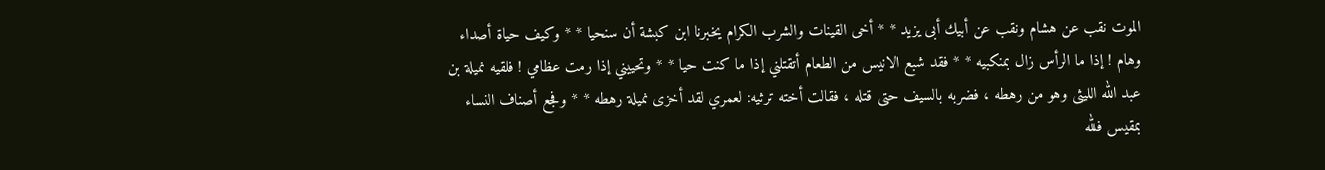الموت نقب عن هشام ونقب عن أبيك أبى يزيد * * أخى القينات والشرب الكرام يخبرنا ابن كبشة أن سنحيا * * وكيف حياة أصداء وهام ! إذا ما الرأس زال بمنكبيه * * فقد شبع الانيس من الطعام أتقتلني إذا ما كنت حيا * * وتحييني إذا رمت عظامي ! فلقيه نميلة بن عبد الله الليثى وهو من رهطه ، فضربه بالسيف حتى قتله ، فقالت أخته ترثيه: لعمري لقد أخزى نميلة رهطه * * وفجع أصناف النساء بمقيس فلله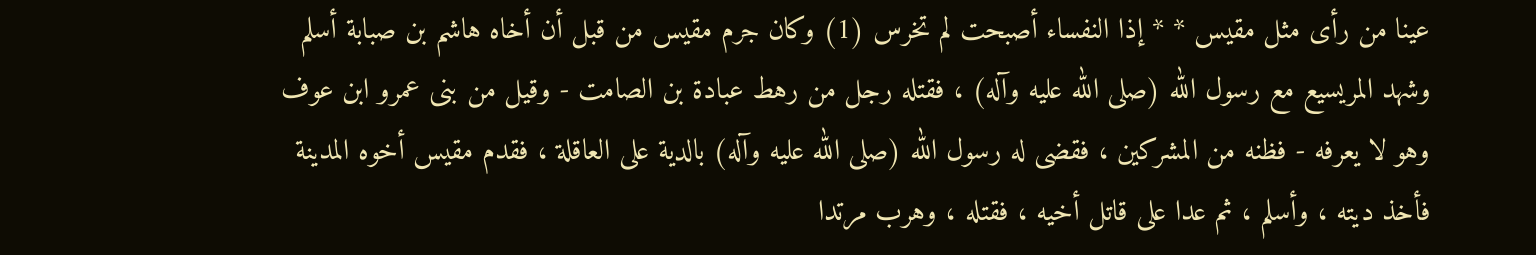عينا من رأى مثل مقيس * * إذا النفساء أصبحت لم تخرس (1) وكان جرم مقيس من قبل أن أخاه هاشم بن صبابة أسلم وشهد المريسيع مع رسول الله (صلى الله عليه وآله) ، فقتله رجل من رهط عبادة بن الصامت - وقيل من بنى عمرو ابن عوف وهو لا يعرفه - فظنه من المشركين ، فقضى له رسول الله (صلى الله عليه وآله) بالدية على العاقلة ، فقدم مقيس أخوه المدينة فأخذ ديته ، وأسلم ، ثم عدا على قاتل أخيه ، فقتله ، وهرب مرتدا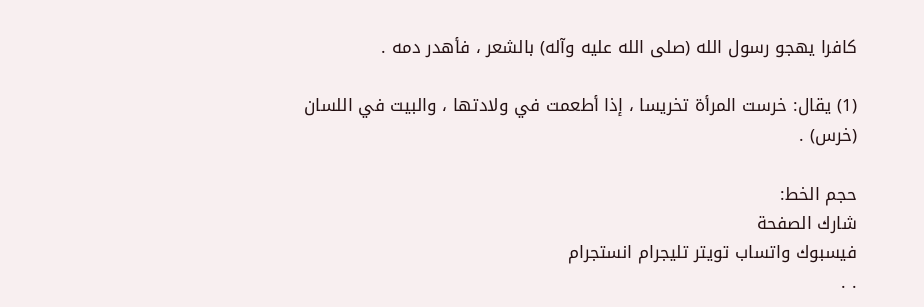كافرا يهجو رسول الله (صلى الله عليه وآله) بالشعر ، فأهدر دمه .

(1) يقال: خرست المرأة تخريسا ، إذا أطعمت في ولادتها ، والبيت في اللسان (خرس) .

حجم الخط:
شارك الصفحة
فيسبوك واتساب تويتر تليجرام انستجرام
. .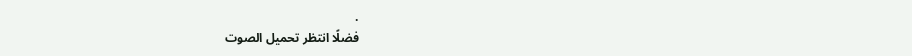.
فضلًا انتظر تحميل الصوت